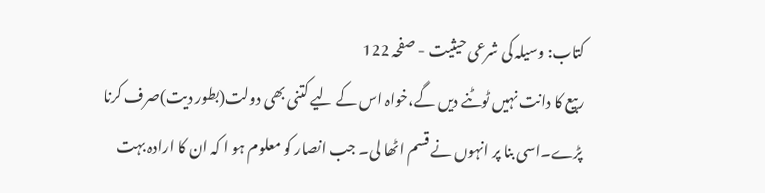کتاب: وسیلہ کی شرعی حیثیت - صفحہ 122
ربیع کا دانت نہیں ٹوٹنے دیں گے،خواہ اس کے لیے کتنی بھی دولت(بطور دیت)صرف کرنا پڑے۔اسی بنا پر انہوں نے قسم اٹھا لی۔ جب انصار کو معلوم ہو ا کہ ان کا ارادہ بہت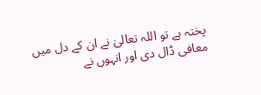پختہ ہے تو اللہ تعالیٰ نے ان کے دل میں معافی ڈال دی اور انہوں نے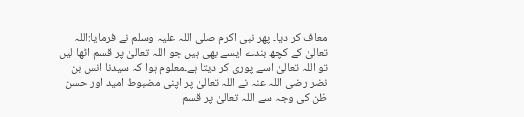معاف کر دیا۔ پھر نبی اکرم صلی اللہ علیہ وسلم نے فرمایا:اللہ تعالیٰ کے کچھ بندے ایسے بھی ہیں جو اللہ تعالیٰ پر قسم اٹھا لیں تو اللہ تعالیٰ اسے پوری کر دیتا ہے۔معلوم ہوا کہ سیدنا انس بن نضر رضی اللہ عنہ نے اللہ تعالیٰ پر اپنی مضبوط امید اور حسن ظن کی وجہ سے اللہ تعالیٰ پر قسم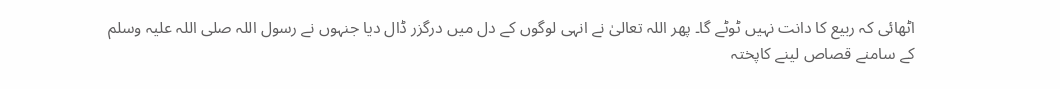اٹھائی کہ ربیع کا دانت نہیں ٹوٹے گا۔ پھر اللہ تعالیٰ نے انہی لوگوں کے دل میں درگزر ڈال دیا جنہوں نے رسول اللہ صلی اللہ علیہ وسلم کے سامنے قصاص لینے کاپختہ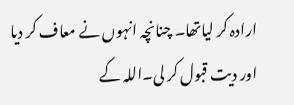ارادہ کر لیاتھا۔ چنانچہ انہوں نے معاف کر دیا اور دیت قبول کر لی۔اللہ کے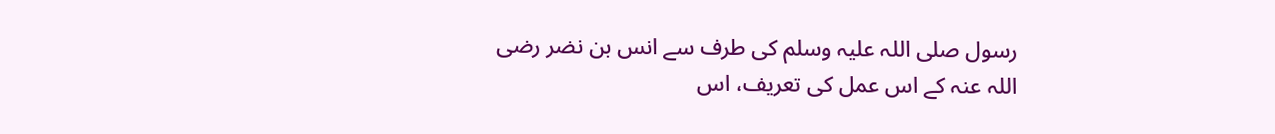رسول صلی اللہ علیہ وسلم کی طرف سے انس بن نضر رضی اللہ عنہ کے اس عمل کی تعریف، اس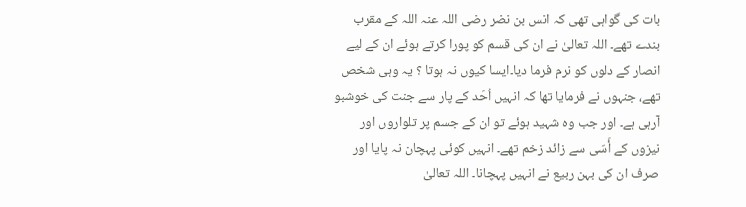بات کی گواہی تھی کہ انس بن نضر رضی اللہ عنہ اللہ کے مقرب بندے تھے۔ اللہ تعالیٰ نے ان کی قسم کو پورا کرتے ہوئے ان کے لیے انصار کے دلوں کو نرم فرما دیا۔ایسا کیوں نہ ہوتا ؟ یہ وہی شخص تھے، جنہوں نے فرمایا تھا کہ انہیں اُحَد کے پار سے جنت کی خوشبو آرہی ہے۔ اور جب وہ شہید ہوئے تو ان کے جسم پر تلواروں اور نیزوں کے أَسّی سے زائد زخم تھے۔ انہیں کوئی پہچان نہ پایا اور صرف ان کی بہن ربیع نے انہیں پہچانا۔ اللہ تعالیٰ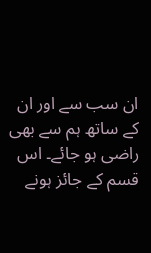ان سب سے اور ان کے ساتھ ہم سے بھی راضی ہو جائے۔ اس قسم کے جائز ہونے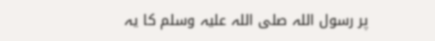پر رسول اللہ صلی اللہ علیہ وسلم کا یہ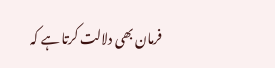فرمان بھی دلالت کرتا ہے کہ